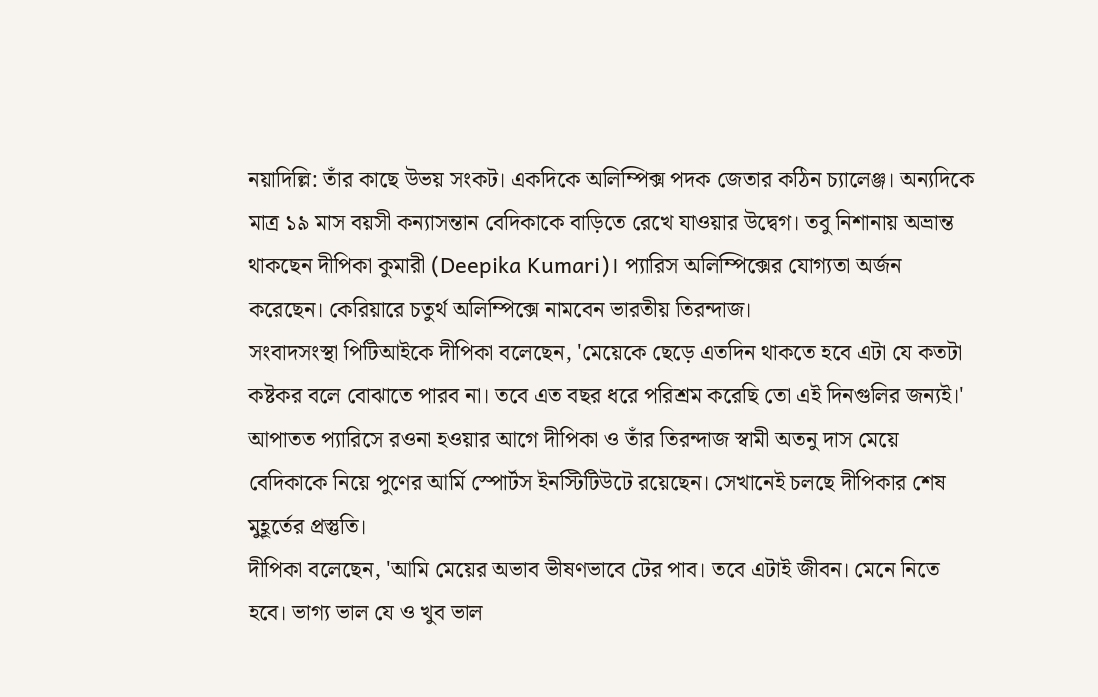নয়াদিল্লি: তাঁর কাছে উভয় সংকট। একদিকে অলিম্পিক্স পদক জেতার কঠিন চ্যালেঞ্জ। অন্যদিকে মাত্র ১৯ মাস বয়সী কন্যাসন্তান বেদিকাকে বাড়িতে রেখে যাওয়ার উদ্বেগ। তবু নিশানায় অভ্রান্ত থাকছেন দীপিকা কুমারী (Deepika Kumari)। প্যারিস অলিম্পিক্সের যোগ্যতা অর্জন করেছেন। কেরিয়ারে চতুর্থ অলিম্পিক্সে নামবেন ভারতীয় তিরন্দাজ।
সংবাদসংস্থা পিটিআইকে দীপিকা বলেছেন, 'মেয়েকে ছেড়ে এতদিন থাকতে হবে এটা যে কতটা কষ্টকর বলে বোঝাতে পারব না। তবে এত বছর ধরে পরিশ্রম করেছি তো এই দিনগুলির জন্যই।'
আপাতত প্যারিসে রওনা হওয়ার আগে দীপিকা ও তাঁর তিরন্দাজ স্বামী অতনু দাস মেয়ে বেদিকাকে নিয়ে পুণের আর্মি স্পোর্টস ইনস্টিটিউটে রয়েছেন। সেখানেই চলছে দীপিকার শেষ মুহূর্তের প্রস্তুতি।
দীপিকা বলেছেন, 'আমি মেয়ের অভাব ভীষণভাবে টের পাব। তবে এটাই জীবন। মেনে নিতে হবে। ভাগ্য ভাল যে ও খুব ভাল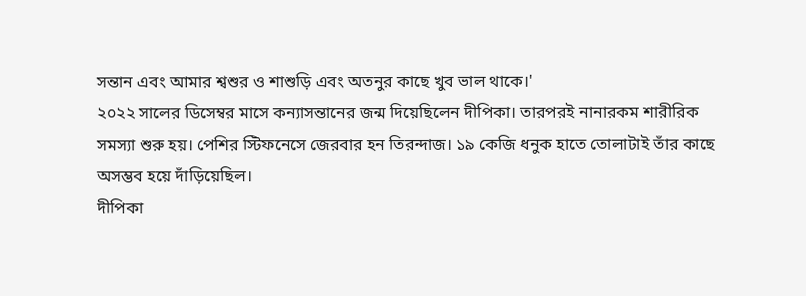সন্তান এবং আমার শ্বশুর ও শাশুড়ি এবং অতনুর কাছে খুব ভাল থাকে।'
২০২২ সালের ডিসেম্বর মাসে কন্যাসন্তানের জন্ম দিয়েছিলেন দীপিকা। তারপরই নানারকম শারীরিক সমস্যা শুরু হয়। পেশির স্টিফনেসে জেরবার হন তিরন্দাজ। ১৯ কেজি ধনুক হাতে তোলাটাই তাঁর কাছে অসম্ভব হয়ে দাঁড়িয়েছিল।
দীপিকা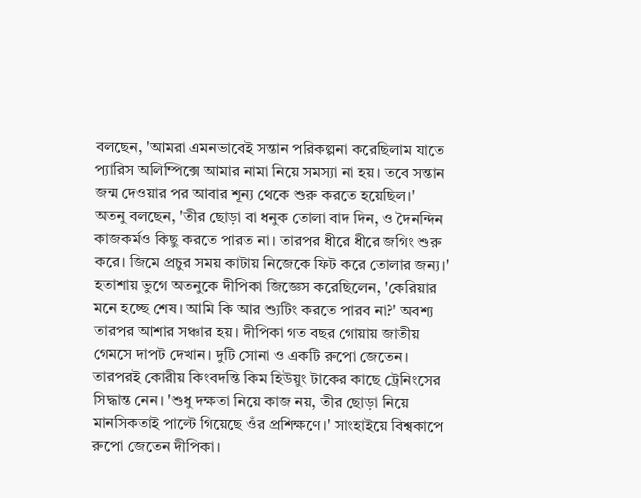বলছেন, 'আমরা এমনভাবেই সন্তান পরিকল্পনা করেছিলাম যাতে প্যারিস অলিম্পিক্সে আমার নামা নিয়ে সমস্যা না হয়। তবে সন্তান জন্ম দেওয়ার পর আবার শূন্য থেকে শুরু করতে হয়েছিল।'
অতনু বলছেন, 'তীর ছোড়া বা ধনুক তোলা বাদ দিন, ও দৈনন্দিন কাজকর্মও কিছু করতে পারত না। তারপর ধীরে ধীরে জগিং শুরু করে। জিমে প্রচুর সময় কাটায় নিজেকে ফিট করে তোলার জন্য।'
হতাশায় ভুগে অতনুকে দীপিকা জিজ্ঞেস করেছিলেন, 'কেরিয়ার মনে হচ্ছে শেষ। আমি কি আর শ্যুটিং করতে পারব না?' অবশ্য তারপর আশার সঞ্চার হয়। দীপিকা গত বছর গোয়ায় জাতীয় গেমসে দাপট দেখান। দুটি সোনা ও একটি রুপো জেতেন।
তারপরই কোরীয় কিংবদন্তি কিম হিউয়ুং টাকের কাছে ট্রেনিংসের সিদ্ধান্ত নেন। 'শুধু দক্ষতা নিয়ে কাজ নয়, তীর ছোড়া নিয়ে মানসিকতাই পাল্টে গিয়েছে ওঁর প্রশিক্ষণে।' সাংহাইয়ে বিশ্বকাপে রুপো জেতেন দীপিকা।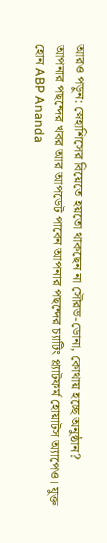আরও পড়ুন: স্নেহাশিসের বিয়েতে হয়তো থাকছেন না সৌরভ-ডোনা, কোথায় হচ্ছে অনুষ্ঠান?
আপনার পছন্দের খবর আর আপডেট পাবেন আপনার পছন্দের চ্যাটিং প্ল্যাটফর্ম হোয়াটস অ্যাপেও। যুক্ত হোন ABP Ananda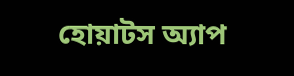হোয়াটস অ্যাপ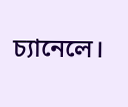চ্যানেলে।